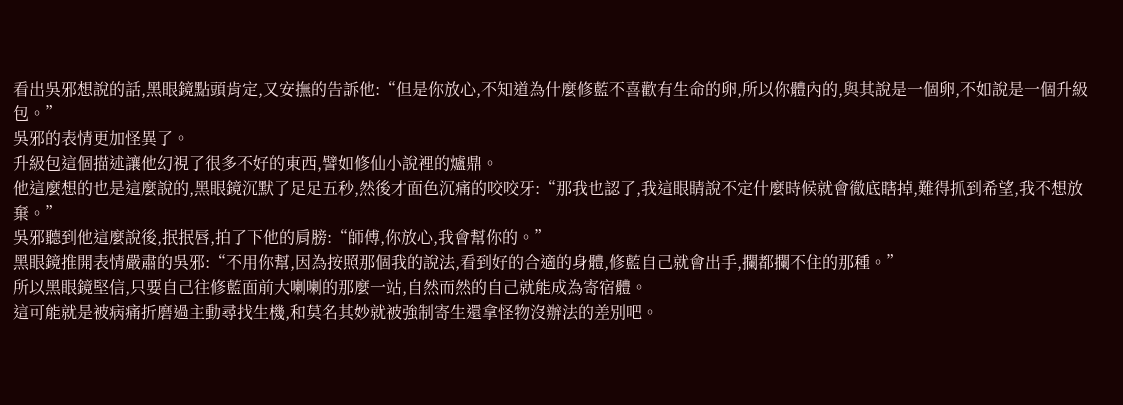看出吳邪想說的話,黑眼鏡點頭肯定,又安撫的告訴他:“但是你放心,不知道為什麼修藍不喜歡有生命的卵,所以你體內的,與其說是一個卵,不如說是一個升級包。”
吳邪的表情更加怪異了。
升級包這個描述讓他幻視了很多不好的東西,譬如修仙小說裡的爐鼎。
他這麼想的也是這麼說的,黑眼鏡沉默了足足五秒,然後才面色沉痛的咬咬牙:“那我也認了,我這眼睛說不定什麼時候就會徹底瞎掉,難得抓到希望,我不想放棄。”
吳邪聽到他這麼說後,抿抿唇,拍了下他的肩膀:“師傅,你放心,我會幫你的。”
黑眼鏡推開表情嚴肅的吳邪:“不用你幫,因為按照那個我的說法,看到好的合適的身體,修藍自己就會出手,攔都攔不住的那種。”
所以黑眼鏡堅信,只要自己往修藍面前大喇喇的那麼一站,自然而然的自己就能成為寄宿體。
這可能就是被病痛折磨過主動尋找生機,和莫名其妙就被強制寄生還拿怪物沒辦法的差別吧。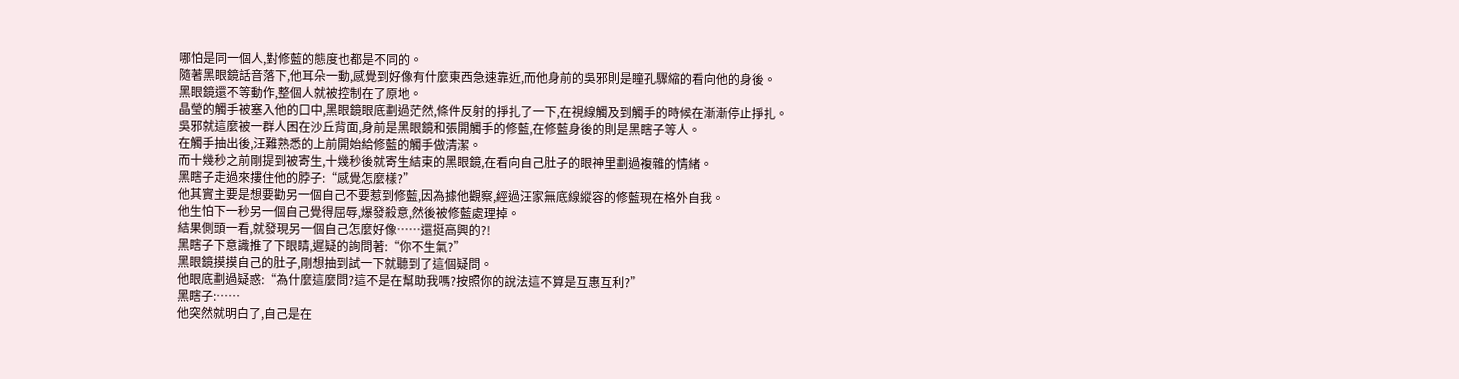哪怕是同一個人,對修藍的態度也都是不同的。
隨著黑眼鏡話音落下,他耳朵一動,感覺到好像有什麼東西急速靠近,而他身前的吳邪則是瞳孔驟縮的看向他的身後。
黑眼鏡還不等動作,整個人就被控制在了原地。
晶瑩的觸手被塞入他的口中,黑眼鏡眼底劃過茫然,條件反射的掙扎了一下,在視線觸及到觸手的時候在漸漸停止掙扎。
吳邪就這麼被一群人困在沙丘背面,身前是黑眼鏡和張開觸手的修藍,在修藍身後的則是黑瞎子等人。
在觸手抽出後,汪難熟悉的上前開始給修藍的觸手做清潔。
而十幾秒之前剛提到被寄生,十幾秒後就寄生結束的黑眼鏡,在看向自己肚子的眼神里劃過複雜的情緒。
黑瞎子走過來摟住他的脖子:“感覺怎麼樣?”
他其實主要是想要勸另一個自己不要惹到修藍,因為據他觀察,經過汪家無底線縱容的修藍現在格外自我。
他生怕下一秒另一個自己覺得屈辱,爆發殺意,然後被修藍處理掉。
結果側頭一看,就發現另一個自己怎麼好像……還挺高興的?!
黑瞎子下意識推了下眼睛,遲疑的詢問著:“你不生氣?”
黑眼鏡摸摸自己的肚子,剛想抽到試一下就聽到了這個疑問。
他眼底劃過疑惑:“為什麼這麼問?這不是在幫助我嗎?按照你的說法這不算是互惠互利?”
黑瞎子:……
他突然就明白了,自己是在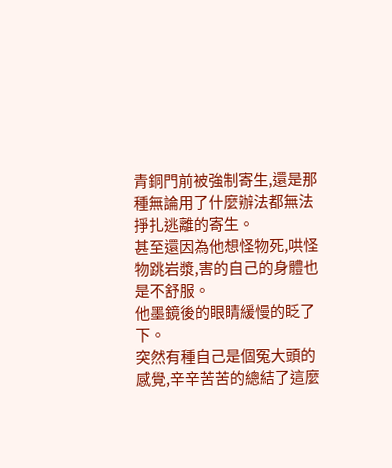青銅門前被強制寄生,還是那種無論用了什麼辦法都無法掙扎逃離的寄生。
甚至還因為他想怪物死,哄怪物跳岩漿,害的自己的身體也是不舒服。
他墨鏡後的眼睛緩慢的眨了下。
突然有種自己是個冤大頭的感覺,辛辛苦苦的總結了這麼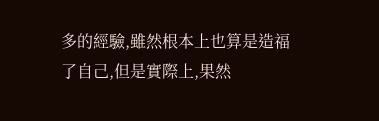多的經驗,雖然根本上也算是造福了自己,但是實際上,果然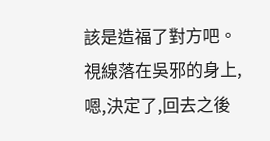該是造福了對方吧。
視線落在吳邪的身上,嗯,決定了,回去之後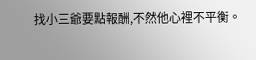找小三爺要點報酬,不然他心裡不平衡。